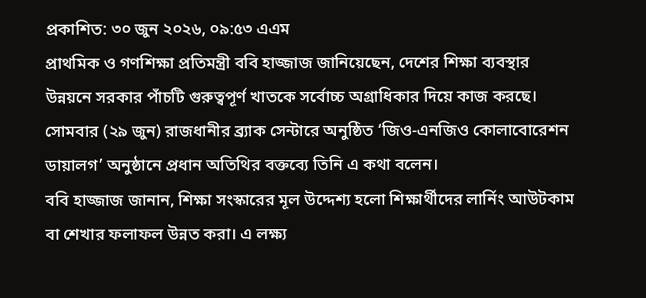প্রকাশিত: ৩০ জুন ২০২৬, ০৯:৫৩ এএম
প্রাথমিক ও গণশিক্ষা প্রতিমন্ত্রী ববি হাজ্জাজ জানিয়েছেন, দেশের শিক্ষা ব্যবস্থার উন্নয়নে সরকার পাঁচটি গুরুত্বপূর্ণ খাতকে সর্বোচ্চ অগ্রাধিকার দিয়ে কাজ করছে।
সোমবার (২৯ জুন) রাজধানীর ব্র্যাক সেন্টারে অনুষ্ঠিত ‘জিও-এনজিও কোলাবোরেশন ডায়ালগ’ অনুষ্ঠানে প্রধান অতিথির বক্তব্যে তিনি এ কথা বলেন।
ববি হাজ্জাজ জানান, শিক্ষা সংস্কারের মূল উদ্দেশ্য হলো শিক্ষার্থীদের লার্নিং আউটকাম বা শেখার ফলাফল উন্নত করা। এ লক্ষ্য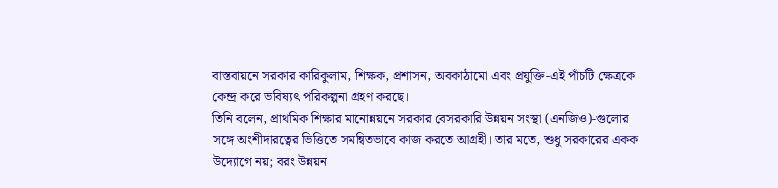বাস্তবায়নে সরকার কারিকুলাম, শিক্ষক, প্রশাসন, অবকাঠামো এবং প্রযুক্তি-এই পাঁচটি ক্ষেত্রকে কেন্দ্র করে ভবিষ্যৎ পরিকল্পনা গ্রহণ করছে।
তিনি বলেন, প্রাথমিক শিক্ষার মানোন্নয়নে সরকার বেসরকারি উন্নয়ন সংস্থা (এনজিও)-গুলোর সঙ্গে অংশীদারত্বের ভিত্তিতে সমন্বিতভাবে কাজ করতে আগ্রহী। তার মতে, শুধু সরকারের একক উদ্যোগে নয়; বরং উন্নয়ন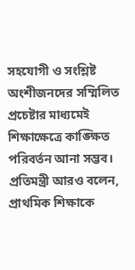সহযোগী ও সংশ্লিষ্ট অংশীজনদের সম্মিলিত প্রচেষ্টার মাধ্যমেই শিক্ষাক্ষেত্রে কাঙ্ক্ষিত পরিবর্তন আনা সম্ভব।
প্রতিমন্ত্রী আরও বলেন, প্রাথমিক শিক্ষাকে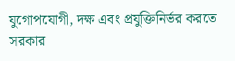যুগোপযোগী, দক্ষ এবং প্রযুক্তিনির্ভর করতে সরকার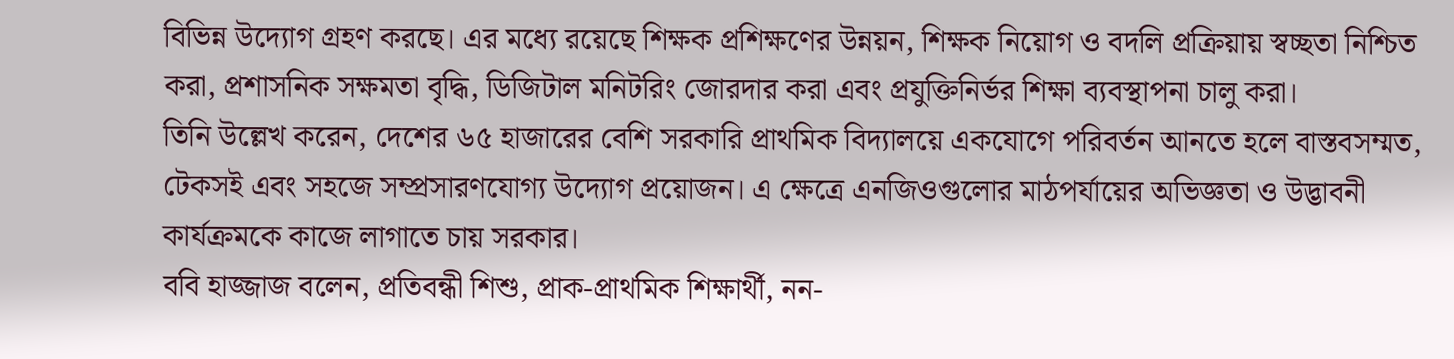বিভিন্ন উদ্যোগ গ্রহণ করছে। এর মধ্যে রয়েছে শিক্ষক প্রশিক্ষণের উন্নয়ন, শিক্ষক নিয়োগ ও বদলি প্রক্রিয়ায় স্বচ্ছতা নিশ্চিত করা, প্রশাসনিক সক্ষমতা বৃদ্ধি, ডিজিটাল মনিটরিং জোরদার করা এবং প্রযুক্তিনির্ভর শিক্ষা ব্যবস্থাপনা চালু করা।
তিনি উল্লেখ করেন, দেশের ৬৫ হাজারের বেশি সরকারি প্রাথমিক বিদ্যালয়ে একযোগে পরিবর্তন আনতে হলে বাস্তবসম্মত, টেকসই এবং সহজে সম্প্রসারণযোগ্য উদ্যোগ প্রয়োজন। এ ক্ষেত্রে এনজিওগুলোর মাঠপর্যায়ের অভিজ্ঞতা ও উদ্ভাবনী কার্যক্রমকে কাজে লাগাতে চায় সরকার।
ববি হাজ্জাজ বলেন, প্রতিবন্ধী শিশু, প্রাক-প্রাথমিক শিক্ষার্থী, নন-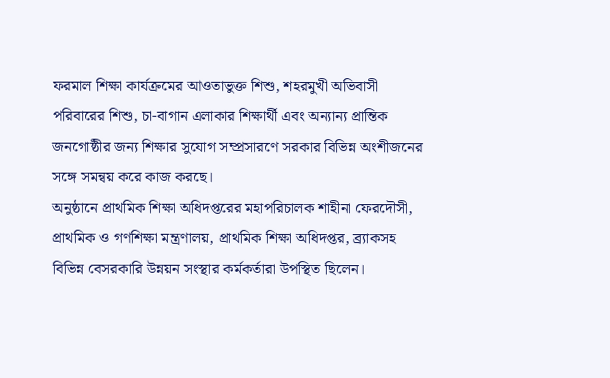ফরমাল শিক্ষা কার্যক্রমের আওতাভুক্ত শিশু, শহরমুখী অভিবাসী পরিবারের শিশু, চা-বাগান এলাকার শিক্ষার্থী এবং অন্যান্য প্রান্তিক জনগোষ্ঠীর জন্য শিক্ষার সুযোগ সম্প্রসারণে সরকার বিভিন্ন অংশীজনের সঙ্গে সমন্বয় করে কাজ করছে।
অনুষ্ঠানে প্রাথমিক শিক্ষা অধিদপ্তরের মহাপরিচালক শাহীনা ফেরদৌসী, প্রাথমিক ও গণশিক্ষা মন্ত্রণালয়, প্রাথমিক শিক্ষা অধিদপ্তর, ব্র্যাকসহ বিভিন্ন বেসরকারি উন্নয়ন সংস্থার কর্মকর্তারা উপস্থিত ছিলেন।